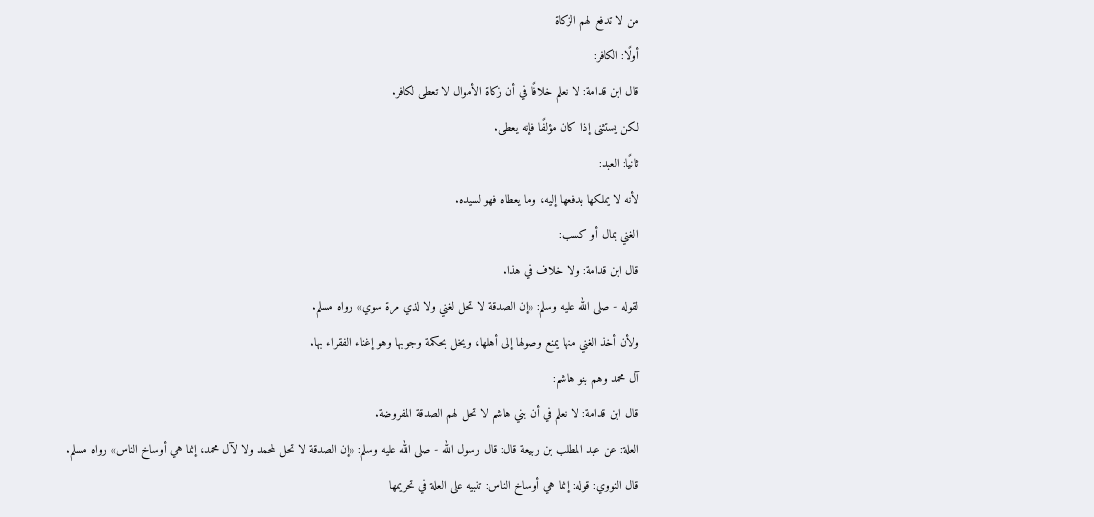من لا تدفع لهم الزكاة
أولًا: الكافر:
قال ابن قدامة: لا نعلم خلافًا في أن زكاة الأموال لا تعطى لكافر.
لكن يستثنى إذا كان مؤلفًا فإنه يعطى.
ثانيًا: العبد:
لأنه لا يملكها بدفعها إليه، وما يعطاه فهو لسيده.
الغني بمال أو كسب:
قال ابن قدامة: ولا خلاف في هذا.
لقوله - صلى الله عليه وسلم: «إن الصدقة لا تحل لغني ولا لذي مرة سوي» رواه مسلم.
ولأن أخذ الغني منها يمنع وصولها إلى أهلها، ويخل بحكمة وجوبها وهو إغناء الفقراء بها.
آل محمد وهم بنو هاشم:
قال ابن قدامة: لا نعلم في أن بني هاشم لا تحل لهم الصدقة المفروضة.
العلة: عن عبد المطلب بن ربيعة قال: قال رسول الله - صلى الله عليه وسلم: «إن الصدقة لا تحل لمحمد ولا لآل محمد، إنما هي أوساخ الناس» رواه مسلم.
قال النووي: قوله: إنما هي أوساخ الناس: تنبيه على العلة في تحريمها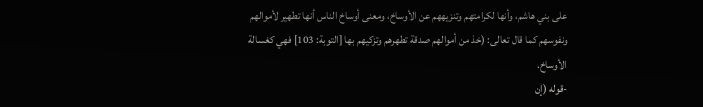على بني هاشم، وأنها لكرامتهم وتنزيههم عن الأوساخ، ومعنى أوساخ الناس أنها تطهير لأموالهم ونفوسهم كما قال تعالى: (خذ من أموالهم صدقة تطهرهم وتزكيهم بها [التوبة: 103] فهي كغسالة الأوساخ.
-قوله (إن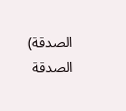الصدقة) الصدقة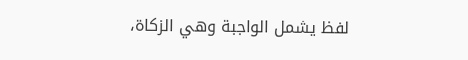لفظ يشمل الواجبة وهي الزكاة،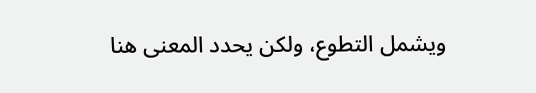ويشمل التطوع، ولكن يحدد المعنى هنا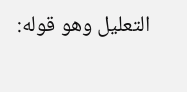التعليل وهو قوله: